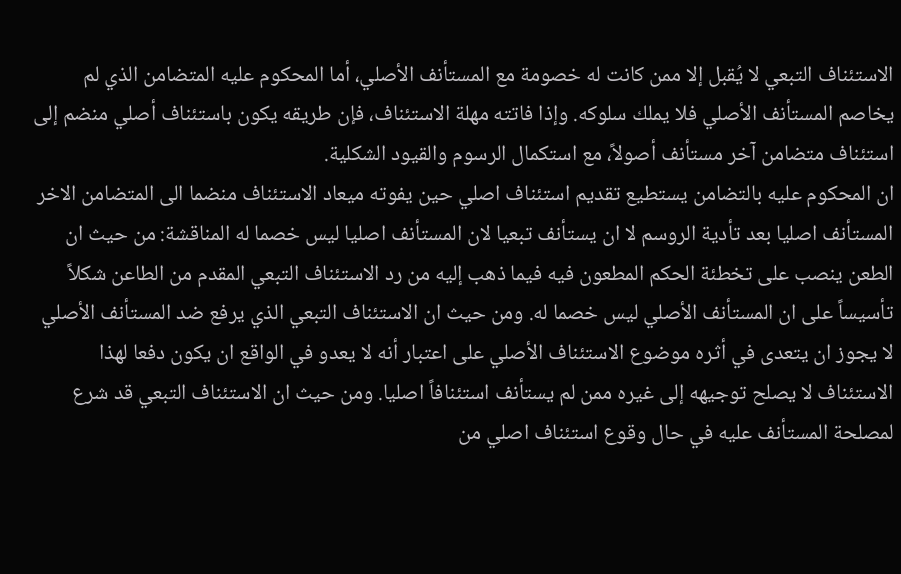الاستئناف التبعي لا يُقبل إلا ممن كانت له خصومة مع المستأنف الأصلي، أما المحكوم عليه المتضامن الذي لم يخاصم المستأنف الأصلي فلا يملك سلوكه. وإذا فاتته مهلة الاستئناف، فإن طريقه يكون باستئناف أصلي منضم إلى استئناف متضامن آخر مستأنف أصولاً، مع استكمال الرسوم والقيود الشكلية.
ان المحكوم عليه بالتضامن يستطيع تقديم استئناف اصلي حين يفوته ميعاد الاستئناف منضما الى المتضامن الاخر المستأنف اصليا بعد تأدية الروسم لا ان يستأنف تبعيا لان المستأنف اصليا ليس خصما له المناقشة: من حيث ان الطعن ينصب على تخطئة الحكم المطعون فيه فيما ذهب إليه من رد الاستئناف التبعي المقدم من الطاعن شكلاً تأسيساً على ان المستأنف الأصلي ليس خصما له. ومن حيث ان الاستئناف التبعي الذي يرفع ضد المستأنف الأصلي لا يجوز ان يتعدى في أثره موضوع الاستئناف الأصلي على اعتبار أنه لا يعدو في الواقع ان يكون دفعا لهذا الاستئناف لا يصلح توجيهه إلى غيره ممن لم يستأنف استئنافاً اصليا. ومن حيث ان الاستئناف التبعي قد شرع لمصلحة المستأنف عليه في حال وقوع استئناف اصلي من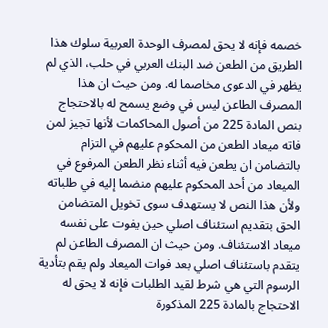خصمه فإنه لا يحق لمصرف الوحدة العربية سلوك هذا الطريق من الطعن ضد البنك العربي في حلب، الذي لم يظهر في الدعوى مخاصما له. ومن حيث ان هذا المصرف الطاعن ليس في وضع يسمح له بالاحتجاج بنص المادة 225 من أصول المحاكمات لأنها تجيز لمن فاته ميعاد الطعن من المحكوم عليهم في التزام بالتضامن ان يطعن فيه أثناء نظر الطعن المرفوع في الميعاد من أحد المحكوم عليهم منضما إليه في طلباته ولأن هذا النص لا يستهدف سوى تخويل المتضامن الحق بتقديم استئناف اصلي حين يفوت على نفسه ميعاد الاستئناف. ومن حيث ان المصرف الطاعن لم يتقدم باستئناف اصلي بعد فوات الميعاد ولم يقم بتأدية الرسوم التي هي شرط لقيد الطلبات فإنه لا يحق له الاحتجاج بالمادة 225 المذكورة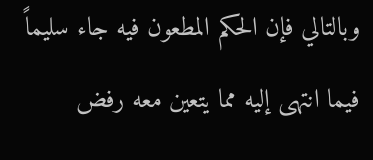وبالتالي فإن الحكم المطعون فيه جاء سليماً فيما انتهى إليه مما يتعين معه رفض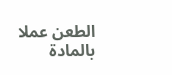الطعن عملا بالمادة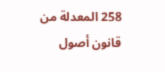258 المعدلة من قانون أصول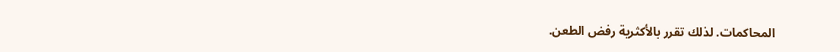المحاكمات. لذلك تقرر بالأكثرية رفض الطعن.